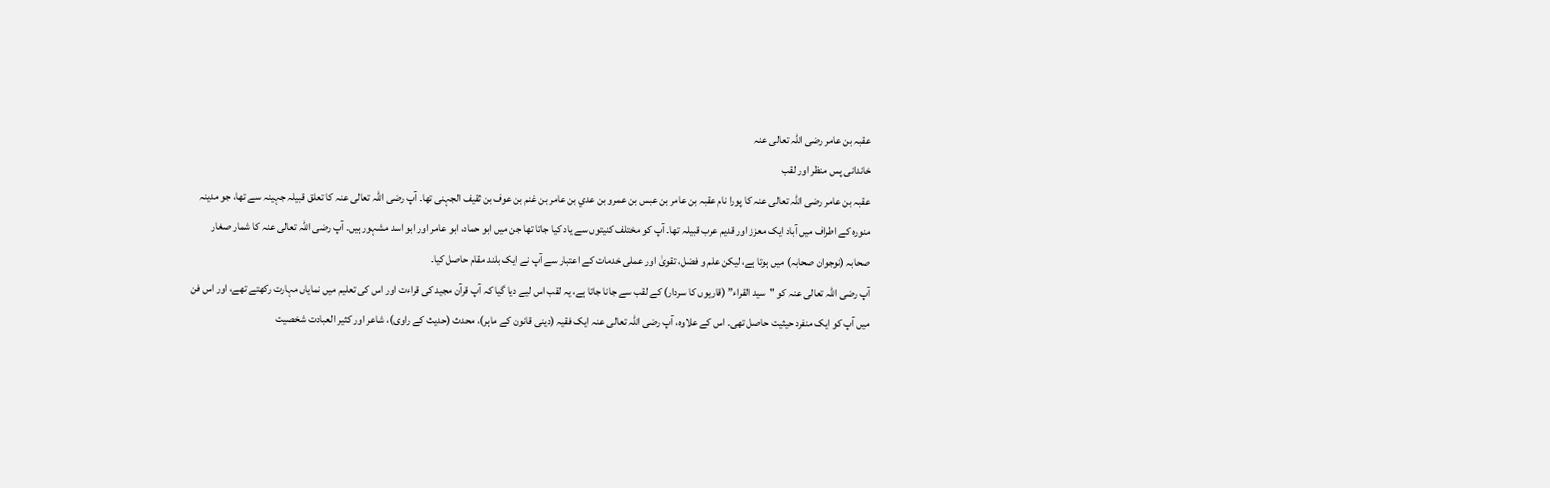عقبہ بن عامر رضی اللہ تعالی عنہ
خاندانی پس منظر اور لقب
عقبہ بن عامر رضی اللہ تعالی عنہ کا پورا نام عقبہ بن عامر بن عبس بن عمرو بن عدي بن عامر بن غنم بن عوف بن ثقيف الجہنی تھا۔ آپ رضی اللہ تعالی عنہ کا تعلق قبیلہ جہینہ سے تھا، جو مدینہ منورہ کے اطراف میں آباد ایک معزز اور قدیم عرب قبیلہ تھا۔ آپ کو مختلف کنیتوں سے یاد کیا جاتا تھا جن میں ابو حماد، ابو عامر اور ابو اسد مشہور ہیں۔ آپ رضی اللہ تعالی عنہ کا شمار صغار صحابہ (نوجوان صحابہ) میں ہوتا ہے، لیکن علم و فضل، تقویٰ اور عملی خدمات کے اعتبار سے آپ نے ایک بلند مقام حاصل کیا۔
آپ رضی اللہ تعالی عنہ کو "سید القراء” (قاریوں کا سردار) کے لقب سے جانا جاتا ہے، یہ لقب اس لیے دیا گیا کہ آپ قرآن مجید کی قراءت اور اس کی تعلیم میں نمایاں مہارت رکھتے تھے، اور اس فن میں آپ کو ایک منفرد حیثیت حاصل تھی۔ اس کے علاوہ، آپ رضی اللہ تعالی عنہ ایک فقیہ (دینی قانون کے ماہر)، محدث (حدیث کے راوی)، شاعر اور کثیر العبادت شخصیت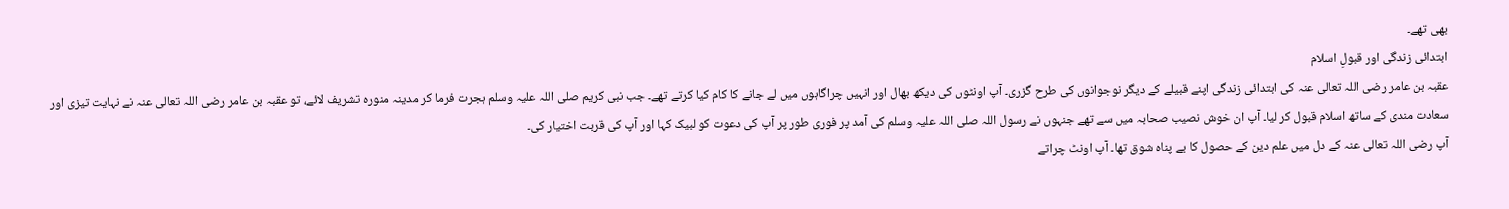بھی تھے۔
ابتدائی زندگی اور قبولِ اسلام
عقبہ بن عامر رضی اللہ تعالی عنہ کی ابتدائی زندگی اپنے قبیلے کے دیگر نوجوانوں کی طرح گزری۔ آپ اونٹوں کی دیکھ بھال اور انہیں چراگاہوں میں لے جانے کا کام کیا کرتے تھے۔ جب نبی کریم صلی اللہ علیہ وسلم ہجرت فرما کر مدینہ منورہ تشریف لائے، تو عقبہ بن عامر رضی اللہ تعالی عنہ نے نہایت تیزی اور سعادت مندی کے ساتھ اسلام قبول کر لیا۔ آپ ان خوش نصیب صحابہ میں سے تھے جنہوں نے رسول اللہ صلی اللہ علیہ وسلم کی آمد پر فوری طور پر آپ کی دعوت کو لبیک کہا اور آپ کی قربت اختیار کی۔
آپ رضی اللہ تعالی عنہ کے دل میں علم دین کے حصول کا بے پناہ شوق تھا۔ آپ اونٹ چراتے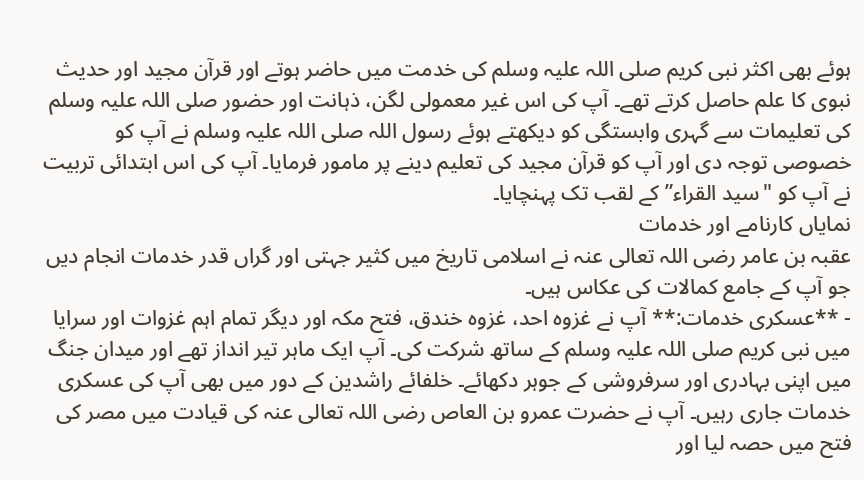ہوئے بھی اکثر نبی کریم صلی اللہ علیہ وسلم کی خدمت میں حاضر ہوتے اور قرآن مجید اور حدیث نبوی کا علم حاصل کرتے تھے۔ آپ کی اس غیر معمولی لگن، ذہانت اور حضور صلی اللہ علیہ وسلم کی تعلیمات سے گہری وابستگی کو دیکھتے ہوئے رسول اللہ صلی اللہ علیہ وسلم نے آپ کو خصوصی توجہ دی اور آپ کو قرآن مجید کی تعلیم دینے پر مامور فرمایا۔ آپ کی اس ابتدائی تربیت نے آپ کو "سید القراء” کے لقب تک پہنچایا۔
نمایاں کارنامے اور خدمات
عقبہ بن عامر رضی اللہ تعالی عنہ نے اسلامی تاریخ میں کثیر جہتی اور گراں قدر خدمات انجام دیں جو آپ کے جامع کمالات کی عکاس ہیں۔
- **عسکری خدمات:** آپ نے غزوہ احد، غزوہ خندق، فتح مکہ اور دیگر تمام اہم غزوات اور سرایا میں نبی کریم صلی اللہ علیہ وسلم کے ساتھ شرکت کی۔ آپ ایک ماہر تیر انداز تھے اور میدان جنگ میں اپنی بہادری اور سرفروشی کے جوہر دکھائے۔ خلفائے راشدین کے دور میں بھی آپ کی عسکری خدمات جاری رہیں۔ آپ نے حضرت عمرو بن العاص رضی اللہ تعالی عنہ کی قیادت میں مصر کی فتح میں حصہ لیا اور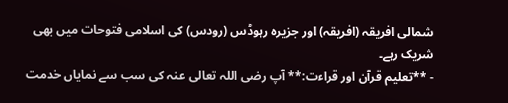شمالی افریقہ (افریقہ) اور جزیرہ رہوڈس (رودس) کی اسلامی فتوحات میں بھی شریک رہے۔
- **تعلیم قرآن اور قراءت:** آپ رضی اللہ تعالی عنہ کی سب سے نمایاں خدمت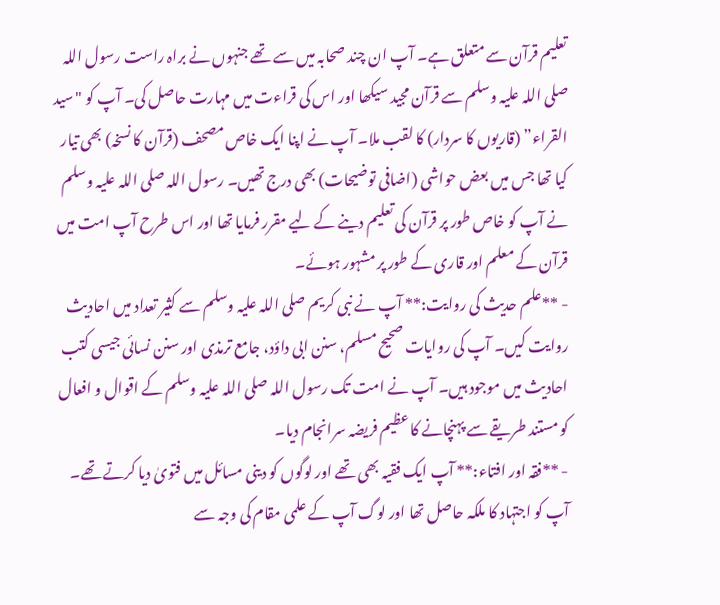تعلیم قرآن سے متعلق ہے۔ آپ ان چند صحابہ میں سے تھے جنہوں نے براہ راست رسول اللہ صلی اللہ علیہ وسلم سے قرآن مجید سیکھا اور اس کی قراءت میں مہارت حاصل کی۔ آپ کو "سید القراء” (قاریوں کا سردار) کا لقب ملا۔ آپ نے اپنا ایک خاص مصحف (قرآن کا نسخہ) بھی تیار کیا تھا جس میں بعض حواشی (اضافی توضیحات) بھی درج تھیں۔ رسول اللہ صلی اللہ علیہ وسلم نے آپ کو خاص طور پر قرآن کی تعلیم دینے کے لیے مقرر فرمایا تھا اور اس طرح آپ امت میں قرآن کے معلم اور قاری کے طور پر مشہور ہوئے۔
- **علم حدیث کی روایت:** آپ نے نبی کریم صلی اللہ علیہ وسلم سے کثیر تعداد میں احادیث روایت کیں۔ آپ کی روایات صحیح مسلم، سنن ابی داؤد، جامع ترمذی اور سنن نسائی جیسی کتب احادیث میں موجود ہیں۔ آپ نے امت تک رسول اللہ صلی اللہ علیہ وسلم کے اقوال و افعال کو مستند طریقے سے پہنچانے کا عظیم فریضہ سرانجام دیا۔
- **فقہ اور افتاء:** آپ ایک فقیہ بھی تھے اور لوگوں کو دینی مسائل میں فتویٰ دیا کرتے تھے۔ آپ کو اجتہاد کا ملکہ حاصل تھا اور لوگ آپ کے علمی مقام کی وجہ سے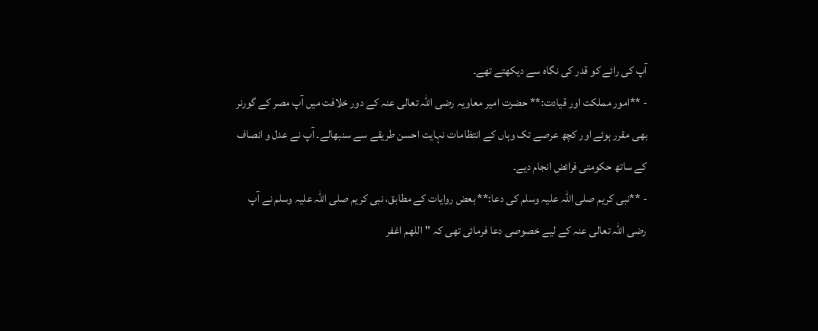آپ کی رائے کو قدر کی نگاہ سے دیکھتے تھے۔
- **امور مملکت اور قیادت:** حضرت امیر معاویہ رضی اللہ تعالی عنہ کے دور خلافت میں آپ مصر کے گورنر بھی مقرر ہوئے اور کچھ عرصے تک وہاں کے انتظامات نہایت احسن طریقے سے سنبھالے۔ آپ نے عدل و انصاف کے ساتھ حکومتی فرائض انجام دیے۔
- **نبی کریم صلی اللہ علیہ وسلم کی دعا:** بعض روایات کے مطابق، نبی کریم صلی اللہ علیہ وسلم نے آپ رضی اللہ تعالی عنہ کے لیے خصوصی دعا فرمائی تھی کہ "اللهم اغفر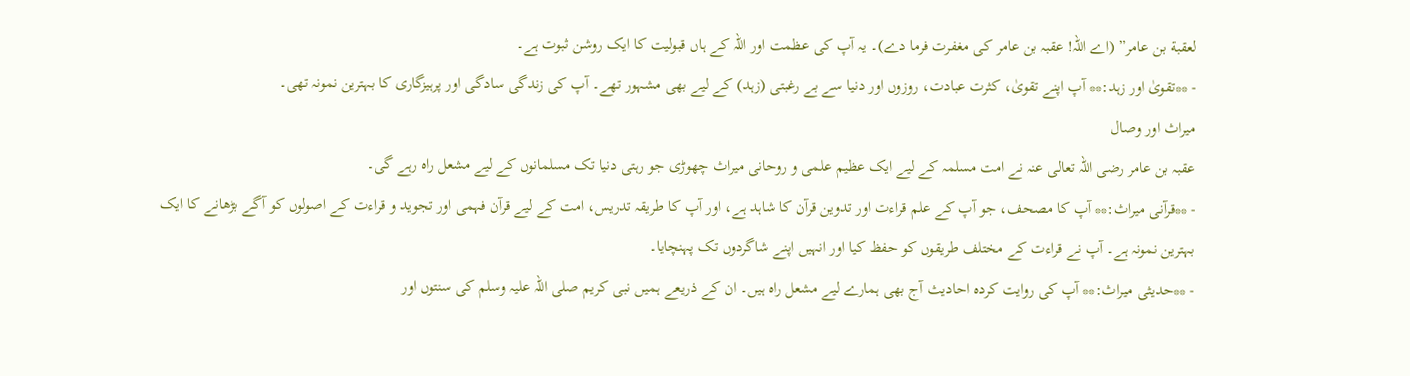لعقبة بن عامر” (اے اللہ! عقبہ بن عامر کی مغفرت فرما دے)۔ یہ آپ کی عظمت اور اللہ کے ہاں قبولیت کا ایک روشن ثبوت ہے۔
- **تقویٰ اور زہد:** آپ اپنے تقویٰ، کثرت عبادت، روزوں اور دنیا سے بے رغبتی (زہد) کے لیے بھی مشہور تھے۔ آپ کی زندگی سادگی اور پرہیزگاری کا بہترین نمونہ تھی۔
میراث اور وصال
عقبہ بن عامر رضی اللہ تعالی عنہ نے امت مسلمہ کے لیے ایک عظیم علمی و روحانی میراث چھوڑی جو رہتی دنیا تک مسلمانوں کے لیے مشعل راہ رہے گی۔
- **قرآنی میراث:** آپ کا مصحف، جو آپ کے علم قراءت اور تدوین قرآن کا شاہد ہے، اور آپ کا طریقہ تدریس، امت کے لیے قرآن فہمی اور تجوید و قراءت کے اصولوں کو آگے بڑھانے کا ایک بہترین نمونہ ہے۔ آپ نے قراءت کے مختلف طریقوں کو حفظ کیا اور انہیں اپنے شاگردوں تک پہنچایا۔
- **حدیثی میراث:** آپ کی روایت کردہ احادیث آج بھی ہمارے لیے مشعل راہ ہیں۔ ان کے ذریعے ہمیں نبی کریم صلی اللہ علیہ وسلم کی سنتوں اور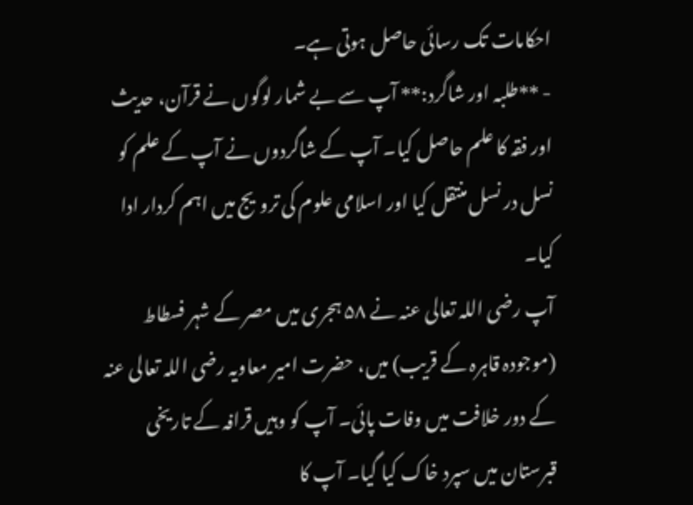احکامات تک رسائی حاصل ہوتی ہے۔
- **طلبہ اور شاگرد:** آپ سے بے شمار لوگوں نے قرآن، حدیث اور فقہ کا علم حاصل کیا۔ آپ کے شاگردوں نے آپ کے علم کو نسل در نسل منتقل کیا اور اسلامی علوم کی ترویج میں اہم کردار ادا کیا۔
آپ رضی اللہ تعالی عنہ نے ۵۸ ہجری میں مصر کے شہر فسطاط (موجودہ قاہرہ کے قریب) میں، حضرت امیر معاویہ رضی اللہ تعالی عنہ کے دور خلافت میں وفات پائی۔ آپ کو وہیں قرافہ کے تاریخی قبرستان میں سپرد خاک کیا گیا۔ آپ کا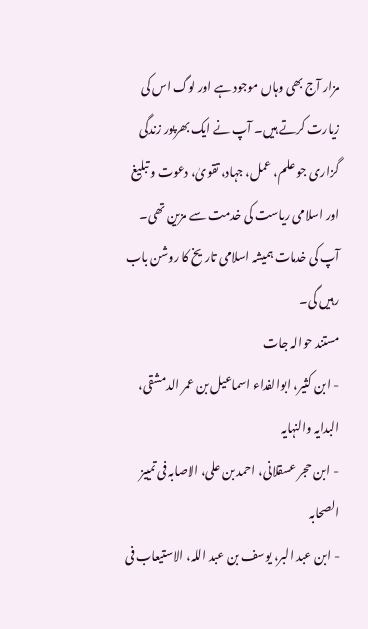مزار آج بھی وہاں موجود ہے اور لوگ اس کی زیارت کرتے ہیں۔ آپ نے ایک بھرپور زندگی گزاری جو علم، عمل، جہاد، تقویٰ، دعوت و تبلیغ اور اسلامی ریاست کی خدمت سے مزین تھی۔ آپ کی خدمات ہمیشہ اسلامی تاریخ کا روشن باب رہیں گی۔
مستند حوالہ جات
- ابن کثیر، ابوالفداء اسماعیل بن عمر الدمشقی، البدایہ والنہایہ
- ابن حجر عسقلانی، احمد بن علی، الاصابہ فی تمییز الصحابہ
- ابن عبد البر، یوسف بن عبد اللہ، الاستیعاب فی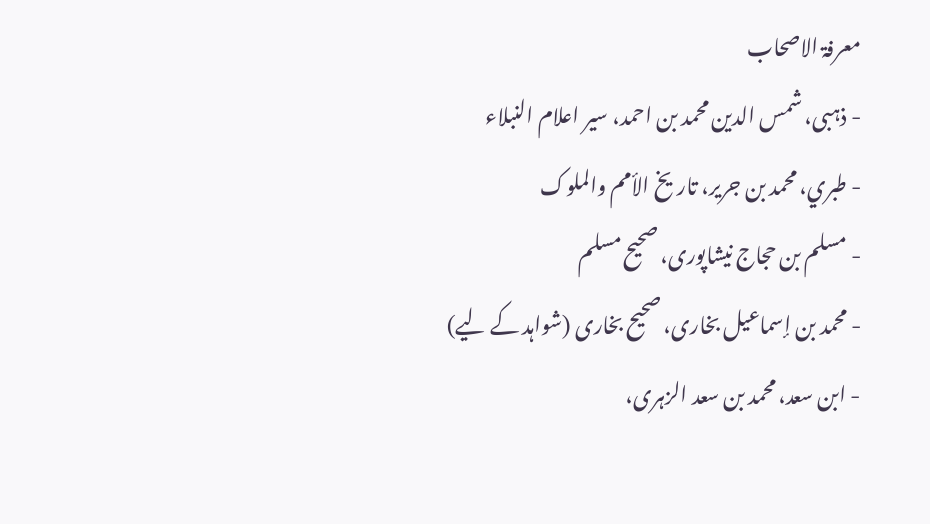معرفۃ الاصحاب
- ذہبی، شمس الدین محمد بن احمد، سیر اعلام النبلاء
- طبري، محمد بن جریر، تاريخ الأمم والملوک
- مسلم بن حجاج نیشاپوری، صحیح مسلم
- محمد بن إسماعيل بخاری، صحیح بخاری (شواہد کے لیے)
- ابن سعد، محمد بن سعد الزہری،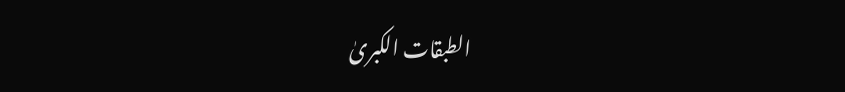الطبقات الکبریٰ